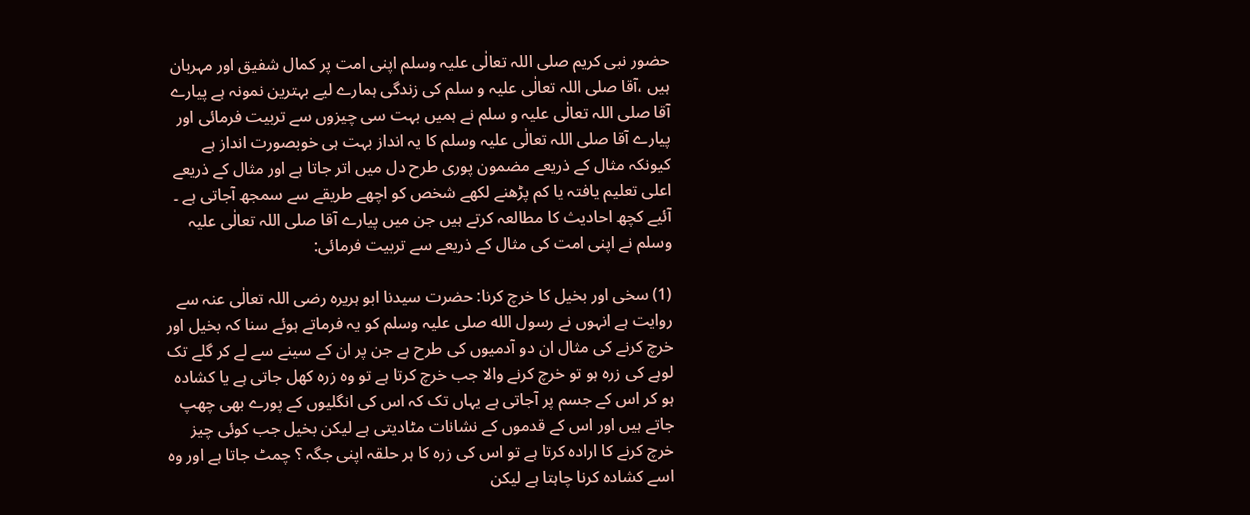حضور نبی کریم صلی اللہ تعالٰی علیہ وسلم اپنی امت پر کمال شفیق اور مہربان ہیں ،آقا صلی اللہ تعالٰی علیہ و سلم کی زندگی ہمارے لیے بہترین نمونہ ہے پیارے آقا صلی اللہ تعالٰی علیہ و سلم نے ہمیں بہت سی چیزوں سے تربیت فرمائی اور پیارے آقا صلی اللہ تعالٰی علیہ وسلم کا یہ انداز بہت ہی خوبصورت انداز ہے کیونکہ مثال کے ذریعے مضمون پوری طرح دل میں اتر جاتا ہے اور مثال کے ذریعے اعلی تعلیم یافتہ یا کم پڑھنے لکھے شخص کو اچھے طریقے سے سمجھ آجاتی ہے ۔ آئیے کچھ احادیث کا مطالعہ کرتے ہیں جن میں پیارے آقا صلی اللہ تعالٰی علیہ وسلم نے اپنی امت کی مثال کے ذریعے سے تربیت فرمائی:

(1) سخی اور بخیل کا خرچ کرنا: حضرت سیدنا ابو ہریرہ رضی اللہ تعالٰی عنہ سے روایت ہے انہوں نے رسول الله صلی علیہ وسلم کو یہ فرماتے ہوئے سنا کہ بخیل اور خرچ کرنے کی مثال ان دو آدمیوں کی طرح ہے جن پر ان کے سینے سے لے کر گلے تک لوہے کی زرہ ہو تو خرچ کرنے والا جب خرچ کرتا ہے تو وہ زرہ کھل جاتی ہے یا کشادہ ہو کر اس کے جسم پر آجاتی ہے یہاں تک کہ اس کی انگلیوں کے پورے بھی چھپ جاتے ہیں اور اس کے قدموں کے نشانات مٹادیتی ہے لیکن بخیل جب کوئی چیز خرچ کرنے کا ارادہ کرتا ہے تو اس کی زرہ کا ہر حلقہ اپنی جگہ ؟ چمٹ جاتا ہے اور وہ اسے کشادہ کرنا چاہتا ہے لیکن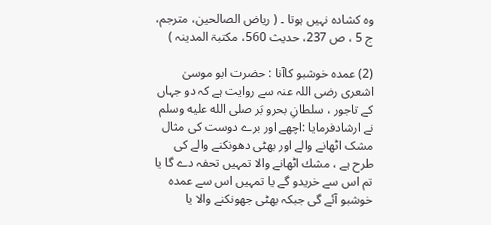وہ کشادہ نہیں ہوتا ۔ ( ریاض الصالحین، مترجم، ج 5 ، ص 237، حديث 560، مکتبۃ المدینہ )

(2) عمدہ خوشبو کاآنا : حضرت ابو موسیٰ اشعری رضی اللہ عنہ سے روایت ہے کہ دو جہاں کے تاجور ، سلطانِ بحرو بَر صلى الله عليه وسلم نے ارشادفرمایا :اچھے اور برے دوست کی مثال مشک اٹھانے والے اور بھٹی دھونکنے والے کی طرح ہے ، مشك اٹھانے والا تمہیں تحفہ دے گا یا تم اس سے خریدو گے یا تمہیں اس سے عمدہ خوشبو آئے گی جبکہ بھٹی جھونکنے والا یا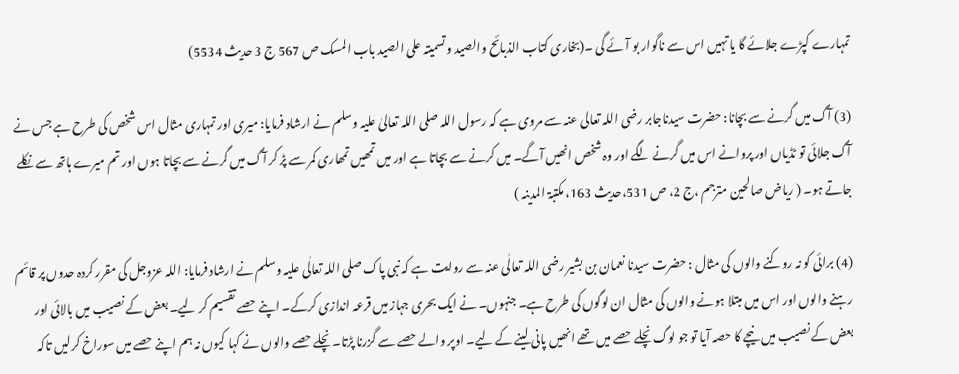تمہارے کپڑے جلائے گا یا تہیں اس سے ناگوار بو آئے گی ۔(بخاری کتاب الذبائح والصید و تسمیتہ علی الصید باب المسک ص 567 ج 3 حدیث 5534)

(3) آگ میں گرنے سے بچانا: حضرت سیدناجابر رضی اللہ تعالی عنہ سے مروی ہے کہ رسول اللہ صلی اللہ تعالیٰ علیہ وسلم نے ارشاد فرمایا: میری اور تمہاری مثال اس شخص کی طرح ہے جس نے آگ جلائی تو ٹڈیاں اور پروانے اس میں گرنے لگے اور وہ شخص انھیں آگے۔ میں کرنے سے بچاتا ہے اور میں تمھیں تمھاری کمر سے پڑ کر آگ میں گرنے سے بچاتا ہوں اور تم میرے ہاتھ سے نکلے جاتے ہو۔ ( ریاض صالحین مترجم ،ج 2، ص 531،حديث 163، مکتبۃ المدینہ )

(4) برائی کو نہ روکنے والوں کی مثال : حضرت سیدنا نعمان بن بشیر رضی اللہ تعالٰی عنہ سے روایت ہے کہ نبی پاک صلی اللہ تعالٰی علیہ وسلم نے ارشاد فرمایا: اللہ عزوجل کی مقرر کردہ حدوں پر قائم رہنے والوں اور اس میں مبتلا ہونے والوں کی مثال ان لوگوں کی طرح ہے۔ جنہوں۔ نے ایک بحری جہاز میں قرعہ اندازی کرکے۔ اپنے حصے تقسیم کر لیے۔ بعض کے نصیب میں بالائی اور بعض کے نصیب میں نیچے کا حصہ آیا تو جو لوگ نچلے حصے میں تھے انھیں پانی لینے کے لیے۔ اوپر والے حصے سے گزرنا پڑتا۔ نچلے حصے والوں نے کہا کیوں نہ ہم اپنے حصے میں سوراخ کرلیں تاکہ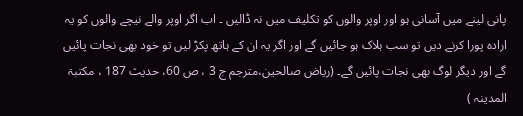پانی لینے میں آسانی ہو اور اوپر والوں کو تکلیف میں نہ ڈالیں ۔ اب اگر اوپر والے نیچے والوں کو یہ ارادہ پورا کرنے دیں تو سب ہلاک ہو جائیں گے اور اگر یہ ان کے ہاتھ پکڑ لیں تو خود بھی نجات پائیں گے اور دیگر لوگ بھی نجات پائیں گے۔ (ریاض صالحین،مترجم ج 3 ، ص 60، حديث 187 ، مکتبۃ المدینہ )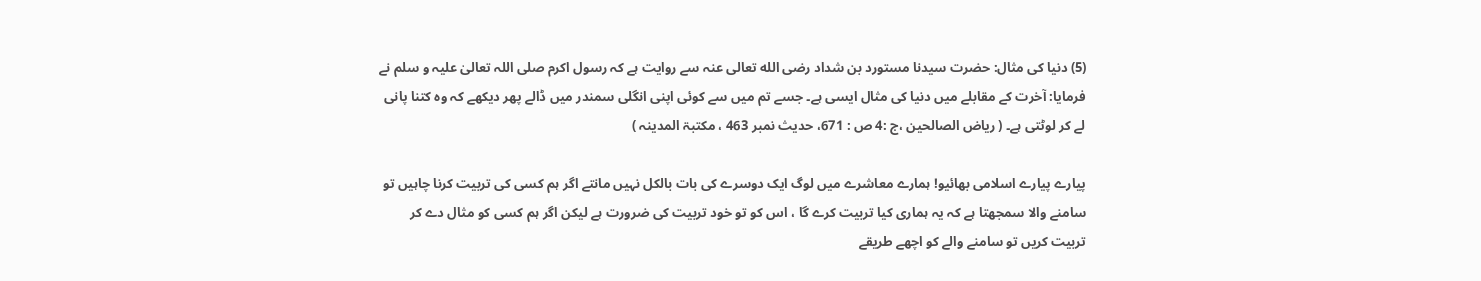(5) دنیا کی مثال: حضرت سیدنا مستورد بن شداد رضی الله تعالی عنہ سے روایت ہے کہ رسول اکرم صلی اللہ تعالیٰ علیہ و سلم نے فرمایا: آخرت کے مقابلے میں دنیا کی مثال ایسی ہے۔ جسے تم میں سے کوئی اپنی انگلی سمندر میں ڈالے پھر دیکھے کہ وہ کتنا پانی لے کر لوٹتی ہے۔ ( ریاض الصالحین ،ج :4 ص : 671، حدیث نمبر 463 ، مکتبۃ المدینہ )

پیارے پیارے اسلامی بھائیو! ہمارے معاشرے میں لوگ ایک دوسرے کی بات بالکل نہیں مانتے اگر ہم کسی کی تربیت کرنا چاہیں تو سامنے والا سمجھتا ہے کہ یہ ہماری کیا تربیت کرے گا ، اس کو تو خود تربیت کی ضرورت ہے لیکن اگر ہم کسی کو مثال دے کر تربیت کریں تو سامنے والے کو اچھے طریقے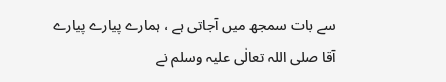سے بات سمجھ میں آجاتی ہے ، ہمارے پیارے پیارے آقا صلی اللہ تعالٰی علیہ وسلم نے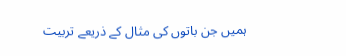ہمیں جن باتوں کی مثال کے ذریعے تربیت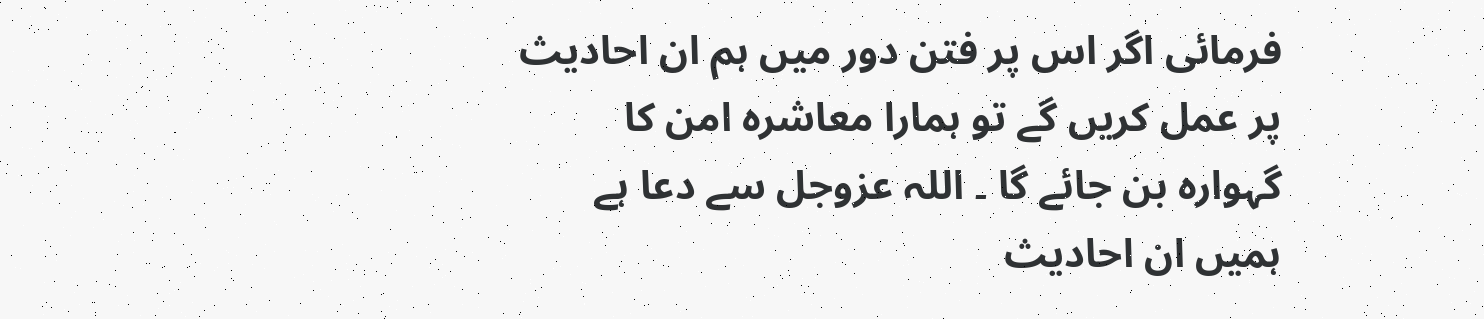فرمائی اگر اس پر فتن دور میں ہم ان احادیث پر عمل کریں گے تو ہمارا معاشرہ امن کا گہوارہ بن جائے گا ۔ اللہ عزوجل سے دعا ہے ہمیں ان احادیث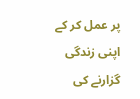پر عمل کر کے اپنی زندگی گزارنے کی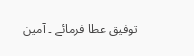توفیق عطا فرمائے ۔ آمین